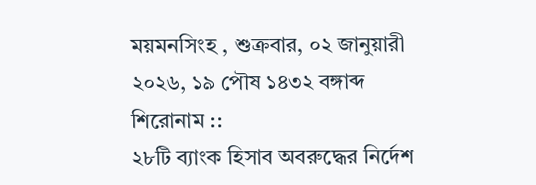ময়মনসিংহ , শুক্রবার, ০২ জানুয়ারী ২০২৬, ১৯ পৌষ ১৪৩২ বঙ্গাব্দ
শিরোনাম ::
২৮টি ব্যাংক হিসাব অবরুদ্ধের নির্দেশ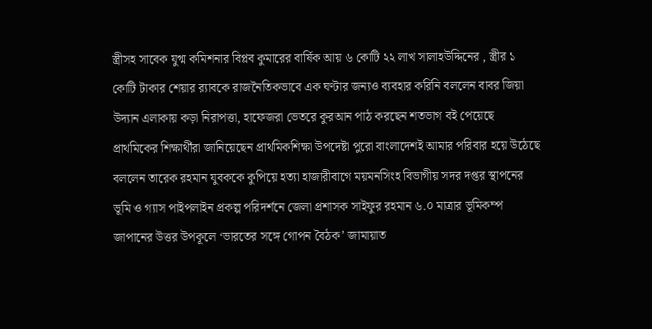স্ত্রীসহ সাবেক যুগ্ম কমিশনার বিপ্লব কুমারের বার্ষিক আয় ৬ কোটি ২২ লাখ সালাহউদ্দিনের , স্ত্রীর ১ কোটি টাকার শেয়ার র‍্যাবকে রাজনৈতিকভাবে এক ঘণ্টার জন্যও ব্যবহার করিনি বললেন বাবর জিয়া উদ্যান এলাকায় কড়া নিরাপত্তা, হাফেজরা ভেতরে কুরআন পাঠ করছেন শতভাগ বই পেয়েছে প্রাথমিকের শিক্ষার্থীরা জানিয়েছেন প্রাথমিকশিক্ষা উপদেষ্টা পুরো বাংলাদেশই আমার পরিবার হয়ে উঠেছে বললেন তারেক রহমান যুবককে কুপিয়ে হত্যা হাজারীবাগে ময়মনসিংহ বিভাগীয় সদর দপ্তর স্থাপনের ভূমি ও গ্যাস পাইপলাইন প্রকল্প পরিদর্শনে জেলা প্রশাসক সাইফুর রহমান ৬.০ মাত্রার ভূমিকম্প জাপানের উত্তর উপকূলে ‘ভারতের সঙ্গে গোপন বৈঠক’ জামায়াত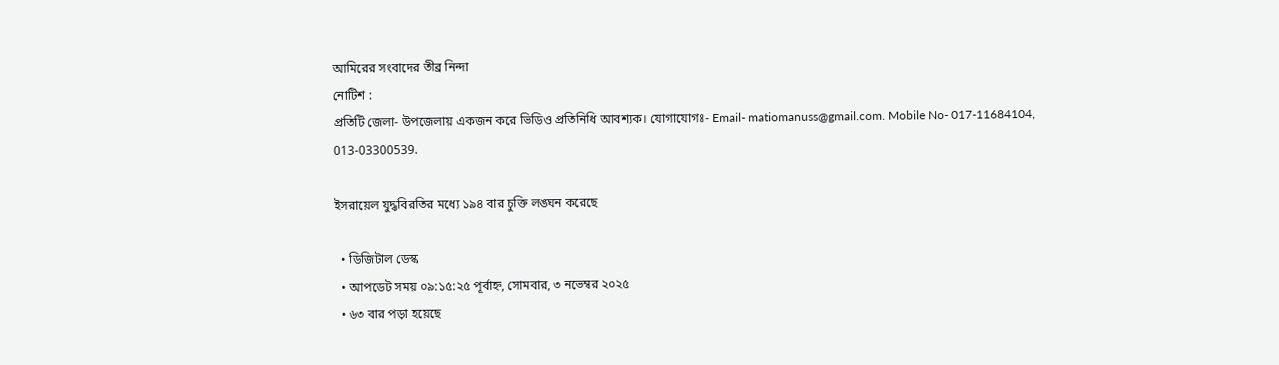আমিরের সংবাদের তীব্র নিন্দা
নোটিশ :
প্রতিটি জেলা- উপজেলায় একজন করে ভিডিও প্রতিনিধি আবশ্যক। যোগাযোগঃ- Email- matiomanuss@gmail.com. Mobile No- 017-11684104, 013-03300539.

ইসরায়েল যুদ্ধবিরতির মধ্যে ১৯৪ বার চুক্তি লঙ্ঘন করেছে

  • ডিজিটাল ডেস্ক
  • আপডেট সময় ০৯:১৫:২৫ পূর্বাহ্ন, সোমবার, ৩ নভেম্বর ২০২৫
  • ৬৩ বার পড়া হয়েছে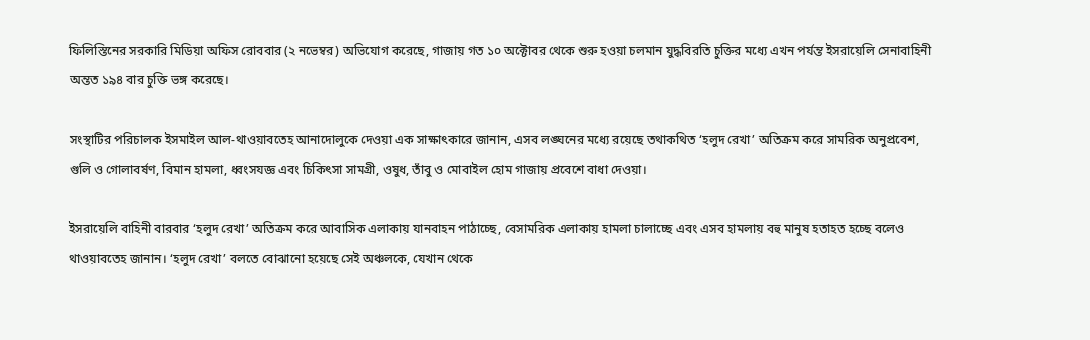ফিলিস্তিনের সরকারি মিডিয়া অফিস রোববার (২ নভেম্বর) অভিযোগ করেছে, গাজায় গত ১০ অক্টোবর থেকে শুরু হওয়া চলমান যুদ্ধবিরতি চুক্তির মধ্যে এখন পর্যন্ত ইসরায়েলি সেনাবাহিনী অন্তত ১৯৪ বার চুক্তি ভঙ্গ করেছে।

সংস্থাটির পরিচালক ইসমাইল আল-থাওয়াবতেহ আনাদোলুকে দেওয়া এক সাক্ষাৎকারে জানান, এসব লঙ্ঘনের মধ্যে রয়েছে তথাকথিত ‘হলুদ রেখা’ অতিক্রম করে সামরিক অনুপ্রবেশ, গুলি ও গোলাবর্ষণ, বিমান হামলা, ধ্বংসযজ্ঞ এবং চিকিৎসা সামগ্রী, ওষুধ, তাঁবু ও মোবাইল হোম গাজায় প্রবেশে বাধা দেওয়া।

ইসরায়েলি বাহিনী বারবার ‘হলুদ রেখা’ অতিক্রম করে আবাসিক এলাকায় যানবাহন পাঠাচ্ছে, বেসামরিক এলাকায় হামলা চালাচ্ছে এবং এসব হামলায় বহু মানুষ হতাহত হচ্ছে বলেও থাওয়াবতেহ জানান। ‘হলুদ রেখা’ বলতে বোঝানো হয়েছে সেই অঞ্চলকে, যেখান থেকে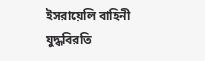ইসরায়েলি বাহিনী যুদ্ধবিরতি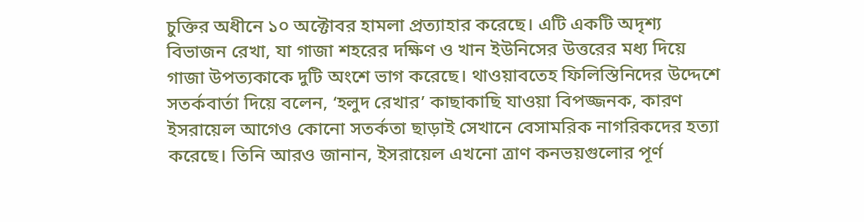চুক্তির অধীনে ১০ অক্টোবর হামলা প্রত্যাহার করেছে। এটি একটি অদৃশ্য বিভাজন রেখা, যা গাজা শহরের দক্ষিণ ও খান ইউনিসের উত্তরের মধ্য দিয়ে গাজা উপত্যকাকে দুটি অংশে ভাগ করেছে। থাওয়াবতেহ ফিলিস্তিনিদের উদ্দেশে সতর্কবার্তা দিয়ে বলেন, ‘হলুদ রেখার’ কাছাকাছি যাওয়া বিপজ্জনক, কারণ ইসরায়েল আগেও কোনো সতর্কতা ছাড়াই সেখানে বেসামরিক নাগরিকদের হত্যা করেছে। তিনি আরও জানান, ইসরায়েল এখনো ত্রাণ কনভয়গুলোর পূর্ণ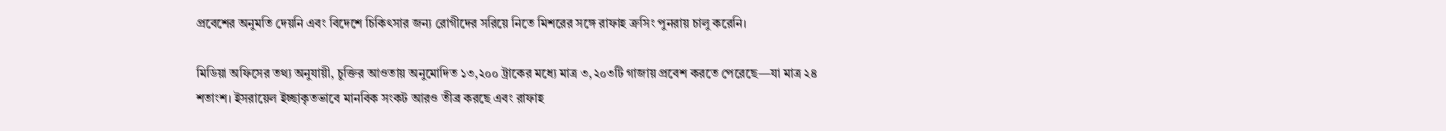প্রবেশের অনুমতি দেয়নি এবং বিদেশে চিকিৎসার জন্য রোগীদের সরিয়ে নিতে মিশরের সঙ্গে রাফাহ ক্রসিং পুনরায় চালু করেনি।

মিডিয়া অফিসের তথ্য অনুযায়ী, চুক্তির আওতায় অনুমোদিত ১৩,২০০ ট্রাকের মধ্যে মাত্র ৩,২০৩টি গাজায় প্রবেশ করতে পেরেছে—যা মাত্র ২৪ শতাংশ। ইসরায়েল ইচ্ছাকৃতভাবে মানবিক সংকট আরও তীব্র করছে এবং রাফাহ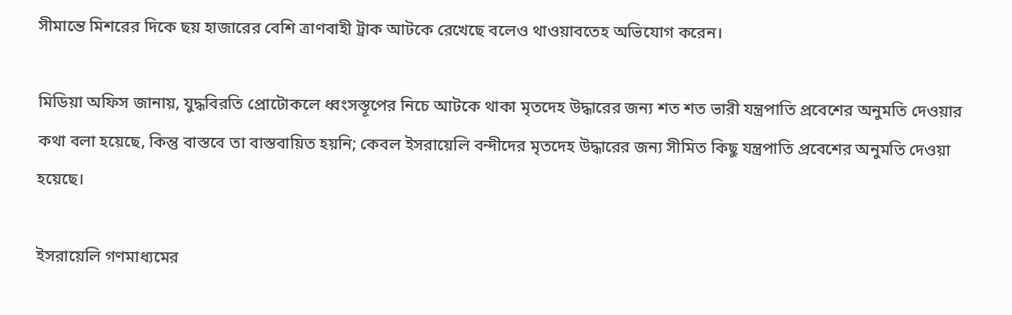সীমান্তে মিশরের দিকে ছয় হাজারের বেশি ত্রাণবাহী ট্রাক আটকে রেখেছে বলেও থাওয়াবতেহ অভিযোগ করেন।

মিডিয়া অফিস জানায়, যুদ্ধবিরতি প্রোটোকলে ধ্বংসস্তূপের নিচে আটকে থাকা মৃতদেহ উদ্ধারের জন্য শত শত ভারী যন্ত্রপাতি প্রবেশের অনুমতি দেওয়ার কথা বলা হয়েছে, কিন্তু বাস্তবে তা বাস্তবায়িত হয়নি; কেবল ইসরায়েলি বন্দীদের মৃতদেহ উদ্ধারের জন্য সীমিত কিছু যন্ত্রপাতি প্রবেশের অনুমতি দেওয়া হয়েছে।

ইসরায়েলি গণমাধ্যমের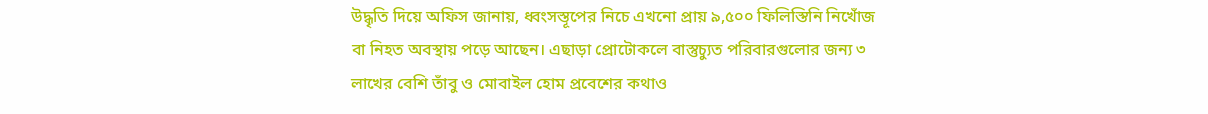উদ্ধৃতি দিয়ে অফিস জানায়, ধ্বংসস্তূপের নিচে এখনো প্রায় ৯,৫০০ ফিলিস্তিনি নিখোঁজ বা নিহত অবস্থায় পড়ে আছেন। এছাড়া প্রোটোকলে বাস্তুচ্যুত পরিবারগুলোর জন্য ৩ লাখের বেশি তাঁবু ও মোবাইল হোম প্রবেশের কথাও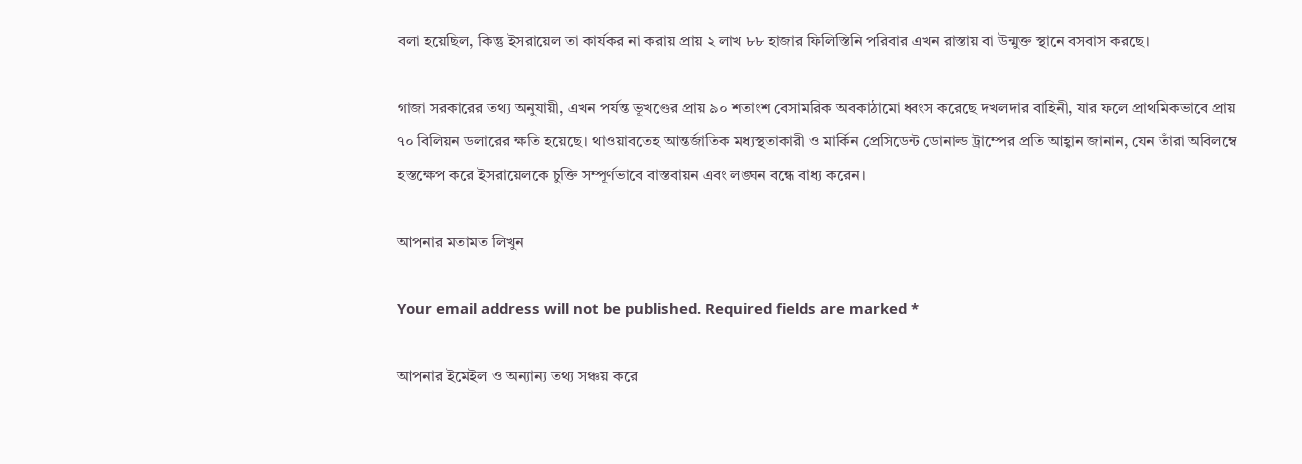বলা হয়েছিল, কিন্তু ইসরায়েল তা কার্যকর না করায় প্রায় ২ লাখ ৮৮ হাজার ফিলিস্তিনি পরিবার এখন রাস্তায় বা উন্মুক্ত স্থানে বসবাস করছে।

গাজা সরকারের তথ্য অনুযায়ী, এখন পর্যন্ত ভূখণ্ডের প্রায় ৯০ শতাংশ বেসামরিক অবকাঠামো ধ্বংস করেছে দখলদার বাহিনী, যার ফলে প্রাথমিকভাবে প্রায় ৭০ বিলিয়ন ডলারের ক্ষতি হয়েছে। থাওয়াবতেহ আন্তর্জাতিক মধ্যস্থতাকারী ও মার্কিন প্রেসিডেন্ট ডোনাল্ড ট্রাম্পের প্রতি আহ্বান জানান, যেন তাঁরা অবিলম্বে হস্তক্ষেপ করে ইসরায়েলকে চুক্তি সম্পূর্ণভাবে বাস্তবায়ন এবং লঙ্ঘন বন্ধে বাধ্য করেন।

আপনার মতামত লিখুন

Your email address will not be published. Required fields are marked *

আপনার ইমেইল ও অন্যান্য তথ্য সঞ্চয় করে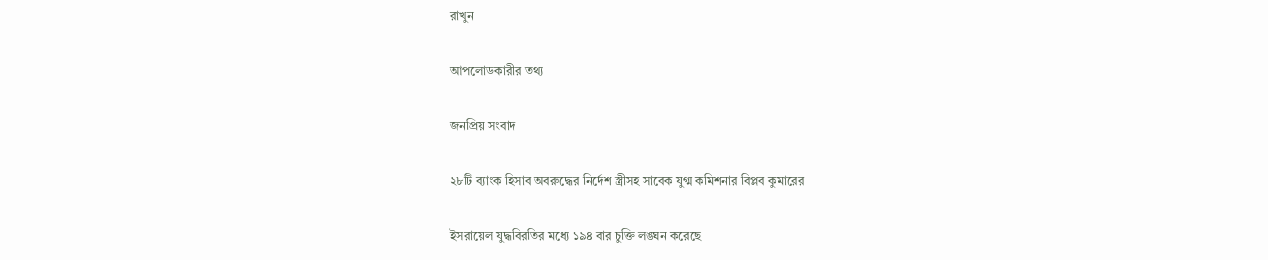রাখুন

আপলোডকারীর তথ্য

জনপ্রিয় সংবাদ

২৮টি ব্যাংক হিসাব অবরুদ্ধের নির্দেশ স্ত্রীসহ সাবেক যুগ্ম কমিশনার বিপ্লব কুমারের

ইসরায়েল যুদ্ধবিরতির মধ্যে ১৯৪ বার চুক্তি লঙ্ঘন করেছে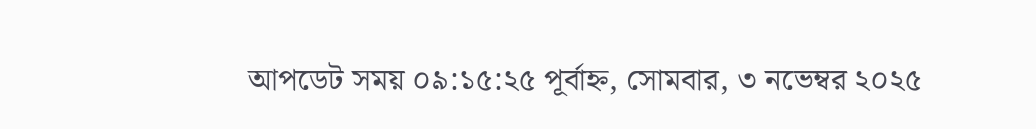আপডেট সময় ০৯:১৫:২৫ পূর্বাহ্ন, সোমবার, ৩ নভেম্বর ২০২৫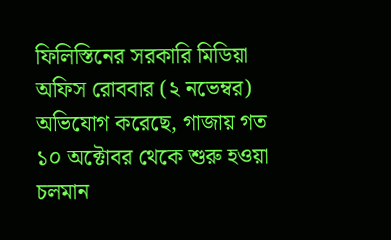ফিলিস্তিনের সরকারি মিডিয়া অফিস রোববার (২ নভেম্বর) অভিযোগ করেছে, গাজায় গত ১০ অক্টোবর থেকে শুরু হওয়া চলমান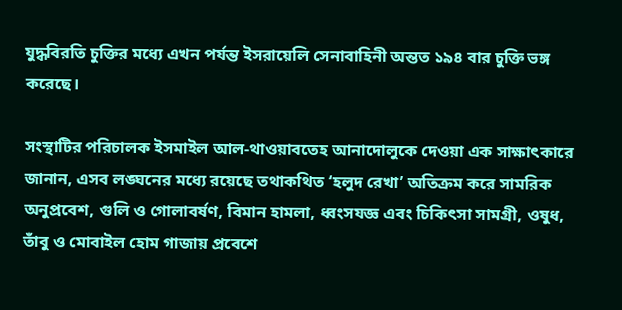যুদ্ধবিরতি চুক্তির মধ্যে এখন পর্যন্ত ইসরায়েলি সেনাবাহিনী অন্তত ১৯৪ বার চুক্তি ভঙ্গ করেছে।

সংস্থাটির পরিচালক ইসমাইল আল-থাওয়াবতেহ আনাদোলুকে দেওয়া এক সাক্ষাৎকারে জানান, এসব লঙ্ঘনের মধ্যে রয়েছে তথাকথিত ‘হলুদ রেখা’ অতিক্রম করে সামরিক অনুপ্রবেশ, গুলি ও গোলাবর্ষণ, বিমান হামলা, ধ্বংসযজ্ঞ এবং চিকিৎসা সামগ্রী, ওষুধ, তাঁবু ও মোবাইল হোম গাজায় প্রবেশে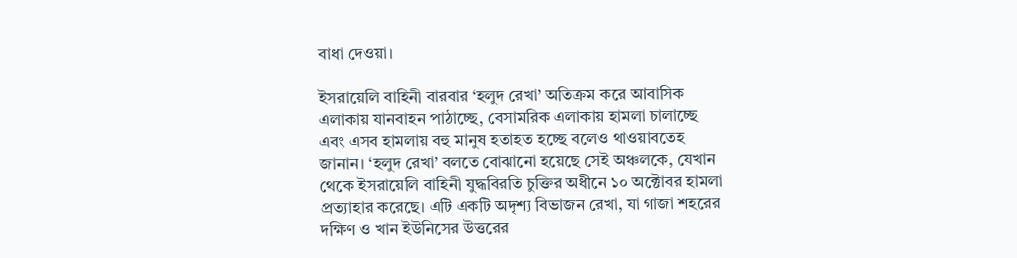বাধা দেওয়া।

ইসরায়েলি বাহিনী বারবার ‘হলুদ রেখা’ অতিক্রম করে আবাসিক এলাকায় যানবাহন পাঠাচ্ছে, বেসামরিক এলাকায় হামলা চালাচ্ছে এবং এসব হামলায় বহু মানুষ হতাহত হচ্ছে বলেও থাওয়াবতেহ জানান। ‘হলুদ রেখা’ বলতে বোঝানো হয়েছে সেই অঞ্চলকে, যেখান থেকে ইসরায়েলি বাহিনী যুদ্ধবিরতি চুক্তির অধীনে ১০ অক্টোবর হামলা প্রত্যাহার করেছে। এটি একটি অদৃশ্য বিভাজন রেখা, যা গাজা শহরের দক্ষিণ ও খান ইউনিসের উত্তরের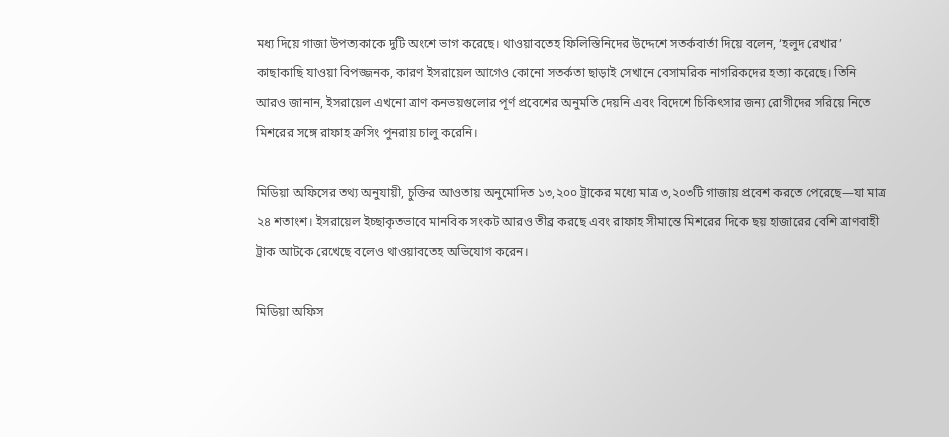মধ্য দিয়ে গাজা উপত্যকাকে দুটি অংশে ভাগ করেছে। থাওয়াবতেহ ফিলিস্তিনিদের উদ্দেশে সতর্কবার্তা দিয়ে বলেন, ‘হলুদ রেখার’ কাছাকাছি যাওয়া বিপজ্জনক, কারণ ইসরায়েল আগেও কোনো সতর্কতা ছাড়াই সেখানে বেসামরিক নাগরিকদের হত্যা করেছে। তিনি আরও জানান, ইসরায়েল এখনো ত্রাণ কনভয়গুলোর পূর্ণ প্রবেশের অনুমতি দেয়নি এবং বিদেশে চিকিৎসার জন্য রোগীদের সরিয়ে নিতে মিশরের সঙ্গে রাফাহ ক্রসিং পুনরায় চালু করেনি।

মিডিয়া অফিসের তথ্য অনুযায়ী, চুক্তির আওতায় অনুমোদিত ১৩,২০০ ট্রাকের মধ্যে মাত্র ৩,২০৩টি গাজায় প্রবেশ করতে পেরেছে—যা মাত্র ২৪ শতাংশ। ইসরায়েল ইচ্ছাকৃতভাবে মানবিক সংকট আরও তীব্র করছে এবং রাফাহ সীমান্তে মিশরের দিকে ছয় হাজারের বেশি ত্রাণবাহী ট্রাক আটকে রেখেছে বলেও থাওয়াবতেহ অভিযোগ করেন।

মিডিয়া অফিস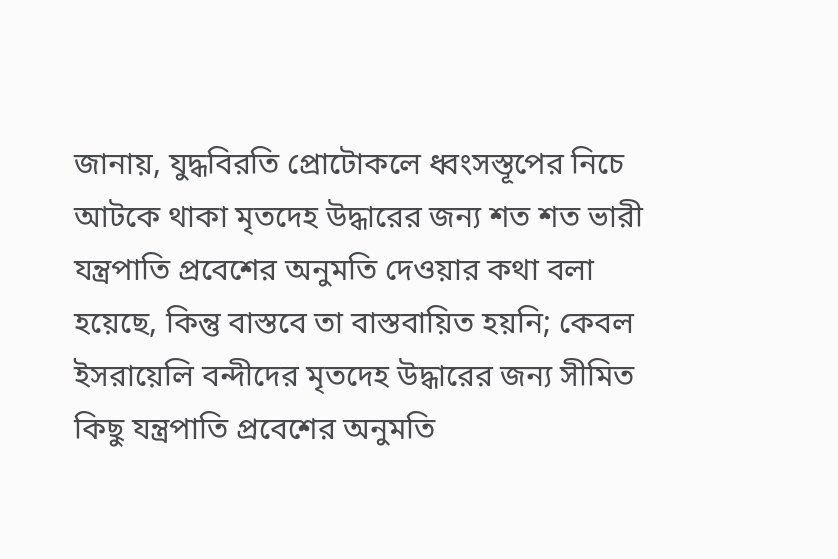জানায়, যুদ্ধবিরতি প্রোটোকলে ধ্বংসস্তূপের নিচে আটকে থাকা মৃতদেহ উদ্ধারের জন্য শত শত ভারী যন্ত্রপাতি প্রবেশের অনুমতি দেওয়ার কথা বলা হয়েছে, কিন্তু বাস্তবে তা বাস্তবায়িত হয়নি; কেবল ইসরায়েলি বন্দীদের মৃতদেহ উদ্ধারের জন্য সীমিত কিছু যন্ত্রপাতি প্রবেশের অনুমতি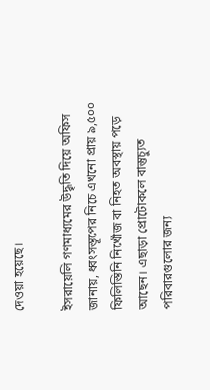দেওয়া হয়েছে।

ইসরায়েলি গণমাধ্যমের উদ্ধৃতি দিয়ে অফিস জানায়, ধ্বংসস্তূপের নিচে এখনো প্রায় ৯,৫০০ ফিলিস্তিনি নিখোঁজ বা নিহত অবস্থায় পড়ে আছেন। এছাড়া প্রোটোকলে বাস্তুচ্যুত পরিবারগুলোর জন্য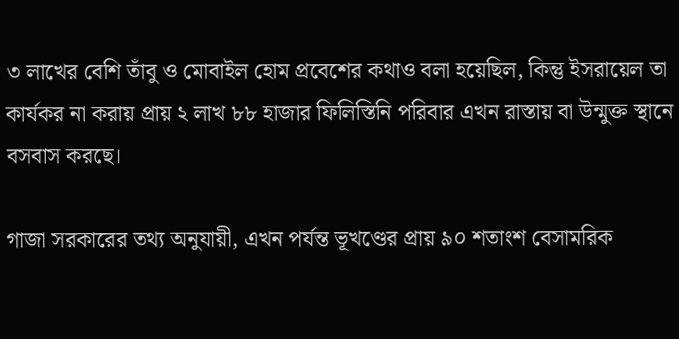৩ লাখের বেশি তাঁবু ও মোবাইল হোম প্রবেশের কথাও বলা হয়েছিল, কিন্তু ইসরায়েল তা কার্যকর না করায় প্রায় ২ লাখ ৮৮ হাজার ফিলিস্তিনি পরিবার এখন রাস্তায় বা উন্মুক্ত স্থানে বসবাস করছে।

গাজা সরকারের তথ্য অনুযায়ী, এখন পর্যন্ত ভূখণ্ডের প্রায় ৯০ শতাংশ বেসামরিক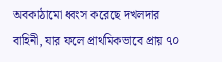অবকাঠামো ধ্বংস করেছে দখলদার বাহিনী, যার ফলে প্রাথমিকভাবে প্রায় ৭০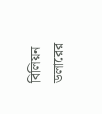বিলিয়ন ডলারের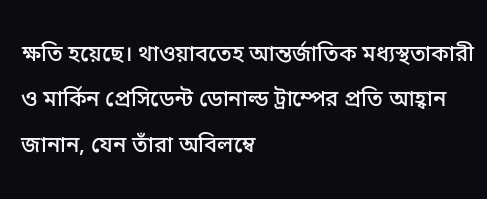ক্ষতি হয়েছে। থাওয়াবতেহ আন্তর্জাতিক মধ্যস্থতাকারী ও মার্কিন প্রেসিডেন্ট ডোনাল্ড ট্রাম্পের প্রতি আহ্বান জানান, যেন তাঁরা অবিলম্বে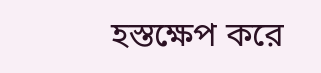হস্তক্ষেপ করে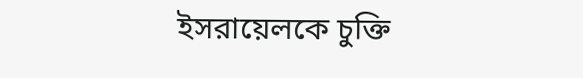ইসরায়েলকে চুক্তি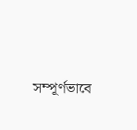সম্পূর্ণভাবে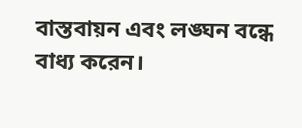বাস্তবায়ন এবং লঙ্ঘন বন্ধে বাধ্য করেন।